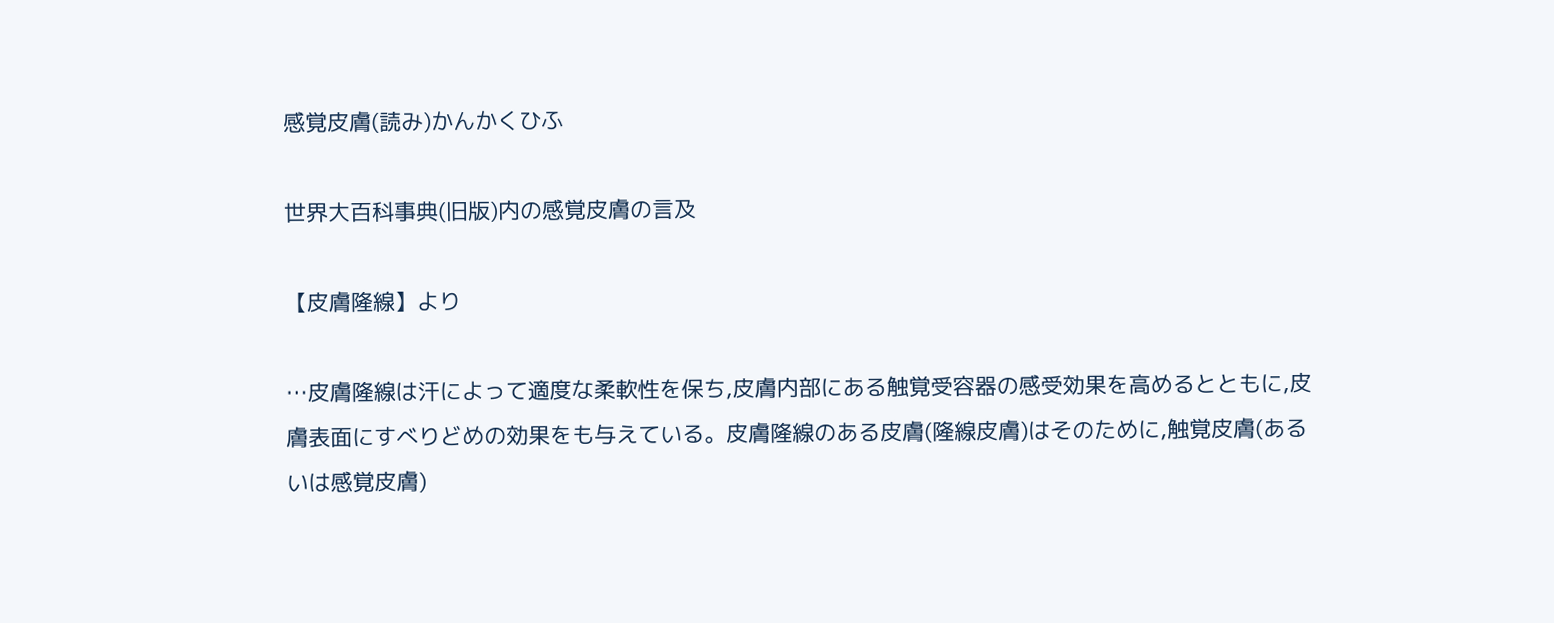感覚皮膚(読み)かんかくひふ

世界大百科事典(旧版)内の感覚皮膚の言及

【皮膚隆線】より

…皮膚隆線は汗によって適度な柔軟性を保ち,皮膚内部にある触覚受容器の感受効果を高めるとともに,皮膚表面にすべりどめの効果をも与えている。皮膚隆線のある皮膚(隆線皮膚)はそのために,触覚皮膚(あるいは感覚皮膚)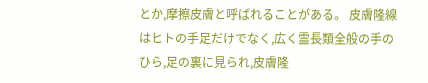とか,摩擦皮膚と呼ばれることがある。 皮膚隆線はヒトの手足だけでなく,広く霊長類全般の手のひら,足の裏に見られ,皮膚隆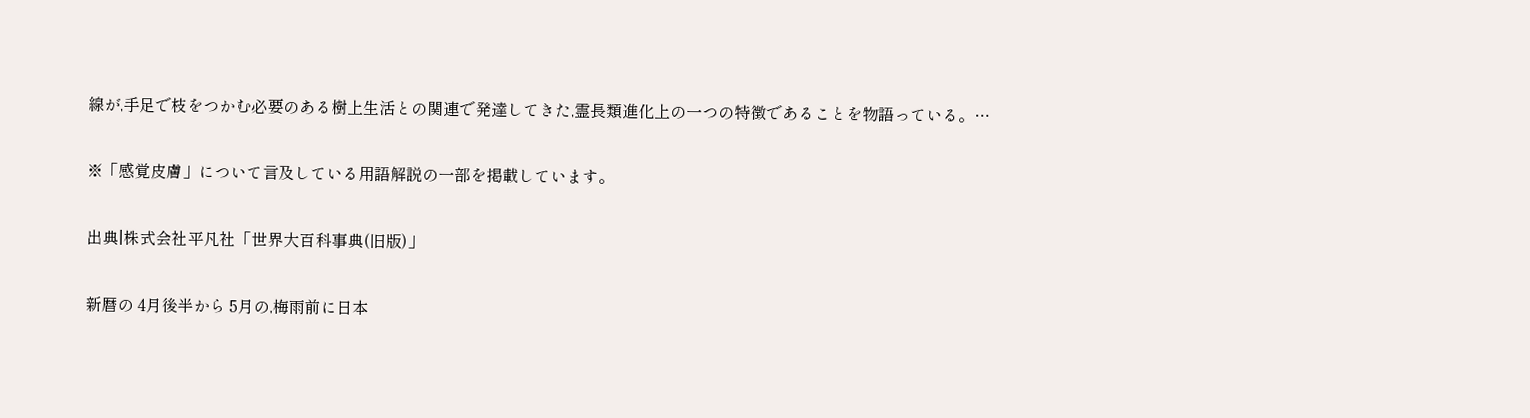線が,手足で枝をつかむ必要のある樹上生活との関連で発達してきた,霊長類進化上の一つの特徴であることを物語っている。…

※「感覚皮膚」について言及している用語解説の一部を掲載しています。

出典|株式会社平凡社「世界大百科事典(旧版)」

新暦の 4月後半から 5月の,梅雨前に日本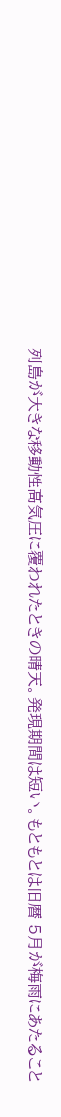列島が大きな移動性高気圧に覆われたときの晴天。発現期間は短い。もともとは旧暦 5月が梅雨にあたること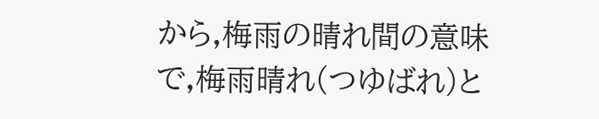から,梅雨の晴れ間の意味で,梅雨晴れ(つゆばれ)と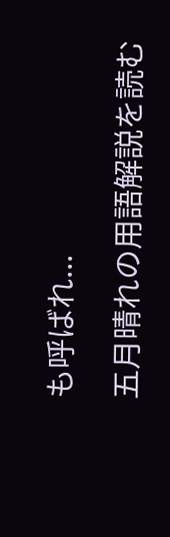も呼ばれ...

五月晴れの用語解説を読む